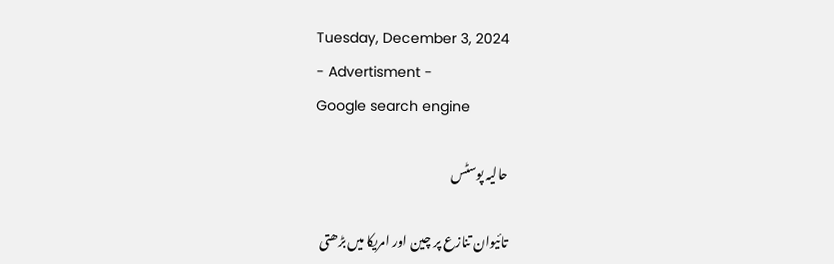Tuesday, December 3, 2024
- Advertisment -
Google search engine

حالیہ پوسٹس

تائیوان تنازع پر چین اور امریکا میں بڑھتی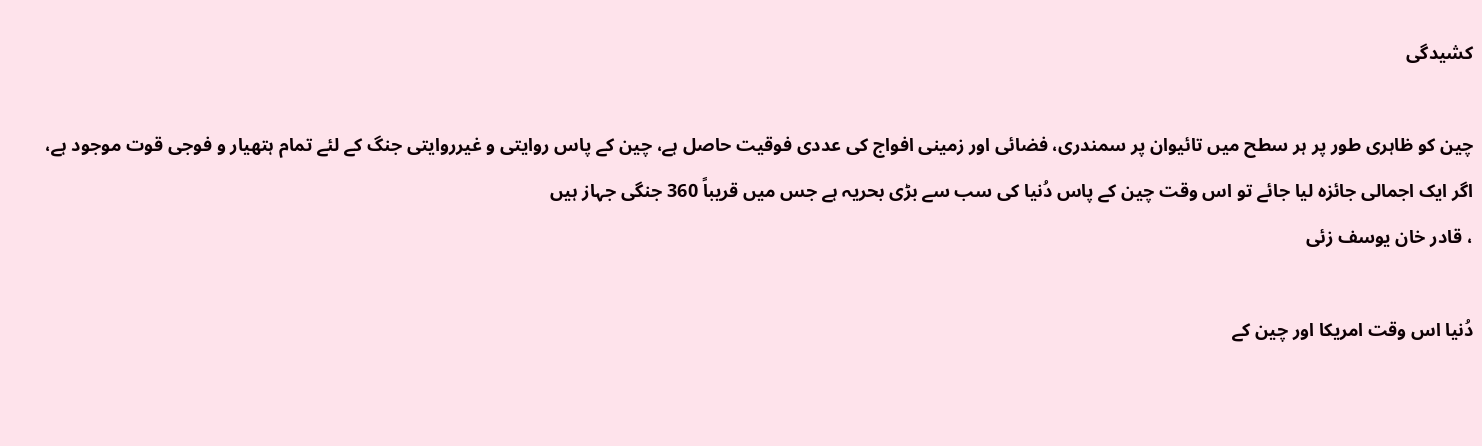کشیدگی

چین کو ظاہری طور پر ہر سطح میں تائیوان پر سمندری، فضائی اور زمینی افواج کی عددی فوقیت حاصل ہے، چین کے پاس روایتی و غیرروایتی جنگ کے لئے تمام ہتھیار و فوجی قوت موجود ہے، اگر ایک اجمالی جائزہ لیا جائے تو اس وقت چین کے پاس دُنیا کی سب سے بڑی بحریہ ہے جس میں قریباً 360 جنگی جہاز ہیں
، قادر خان یوسف زئی

دُنیا اس وقت امریکا اور چین کے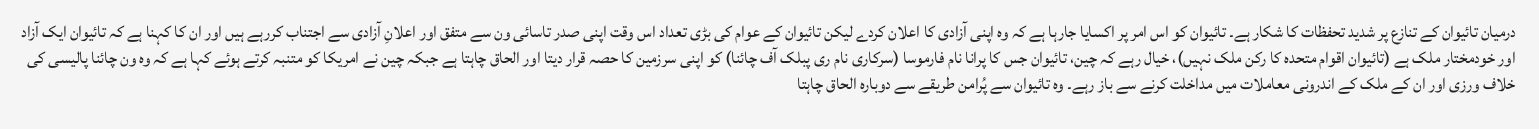درمیان تائیوان کے تنازع پر شدید تحفظات کا شکار ہے۔ تائیوان کو اس امر پر اکسایا جارہا ہے کہ وہ اپنی آزادی کا اعلان کردے لیکن تائیوان کے عوام کی بڑی تعداد اس وقت اپنی صدر تاسائی ون سے متفق اور اعلانِ آزادی سے اجتناب کررہے ہیں اور ان کا کہنا ہے کہ تائیوان ایک آزاد اور خودمختار ملک ہے (تائیوان اقوام متحدہ کا رکن ملک نہیں)، خیال رہے کہ چین، تائیوان جس کا پرانا نام فارموسا (سرکاری نام ری پبلک آف چائنا) کو اپنی سرزمین کا حصہ قرار دیتا اور الحاق چاہتا ہے جبکہ چین نے امریکا کو متنبہ کرتے ہوئے کہا ہے کہ وہ ون چائنا پالیسی کی خلاف ورزی اور ان کے ملک کے اندرونی معاملات میں مداخلت کرنے سے باز رہے۔ وہ تائیوان سے پُرامن طریقے سے دوبارہ الحاق چاہتا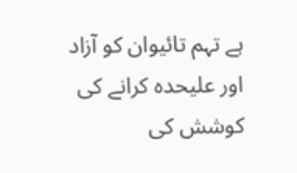ہے تہم تائیوان کو آزاد اور علیحدہ کرانے کی کوشش کی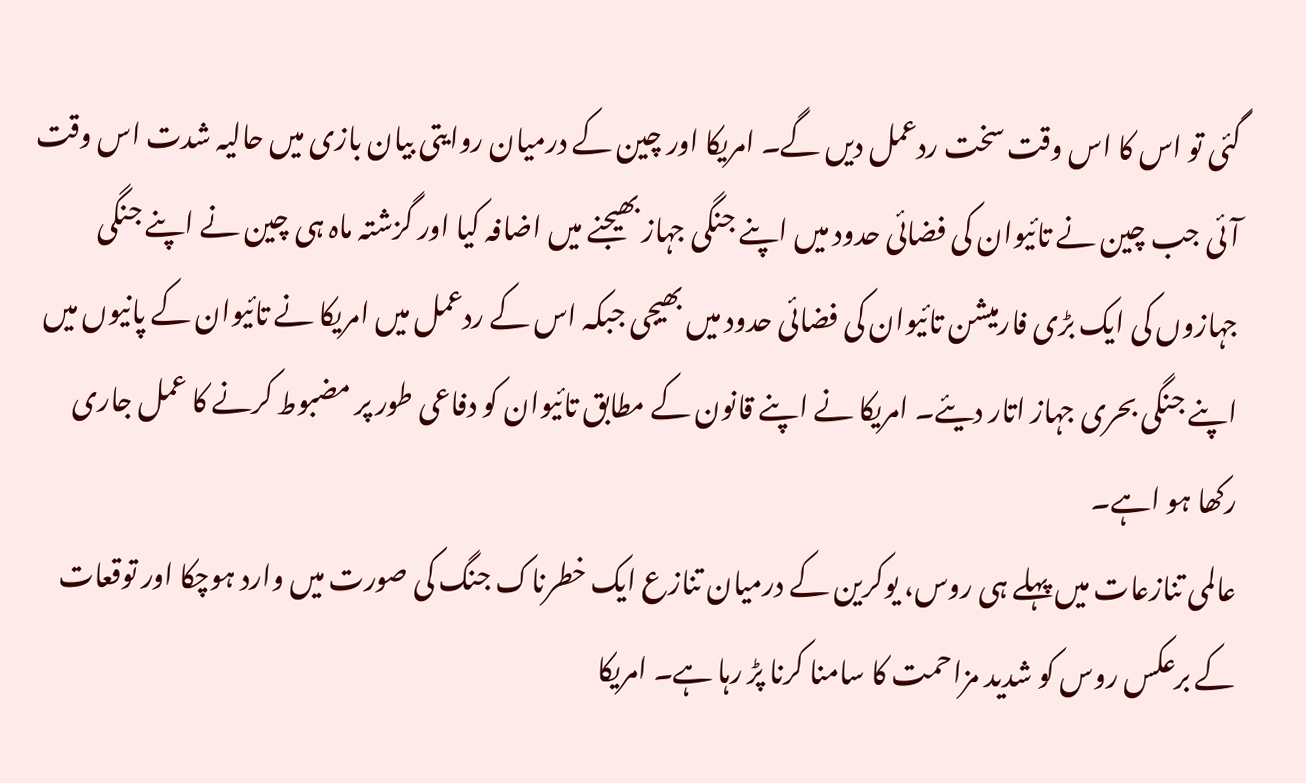گئی تو اس کا اس وقت سخت ردعمل دیں گے۔ امریکا اور چین کے درمیان روایتی بیان بازی میں حالیہ شدت اس وقت آئی جب چین نے تائیوان کی فضائی حدود میں اپنے جنگی جہاز بھیجنے میں اضافہ کیا اور گزشتہ ماہ ہی چین نے اپنے جنگی جہازوں کی ایک بڑی فارمیشن تائیوان کی فضائی حدود میں بھیجی جبکہ اس کے ردعمل میں امریکا نے تائیوان کے پانیوں میں اپنے جنگی بحری جہاز اتار دیئے۔ امریکا نے اپنے قانون کے مطابق تائیوان کو دفاعی طور پر مضبوط کرنے کا عمل جاری رکھا ہو اہے۔
عالمی تنازعات میں پہلے ہی روس، یوکرین کے درمیان تنازع ایک خطرناک جنگ کی صورت میں وارد ہوچکا اور توقعات کے برعکس روس کو شدید مزاحمت کا سامنا کرنا پڑ رہا ہے۔ امریکا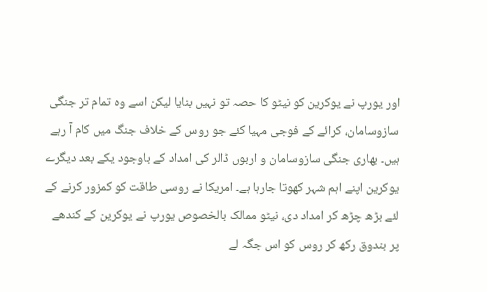اور یورپ نے یوکرین کو نیٹو کا حصہ تو نہیں بنایا لیکن اسے وہ تمام تر جنگی سازوسامان، کرائے کے فوجی مہیا کئے جو روس کے خلاف جنگ میں کام آ رہے ہیں۔ بھاری جنگی سازوسامان و اربوں ڈالر کی امداد کے باوجود یکے بعد دیگرے یوکرین اپنے اہم شہر کھوتا جارہا ہے۔ امریکا نے روسی طاقت کو کمزور کرنے کے لئے بڑھ چڑھ کر امداد دی، نیٹو ممالک بالخصوص یورپ نے یوکرین کے کندھے پر بندوق رکھ کر روس کو اس جگہ لے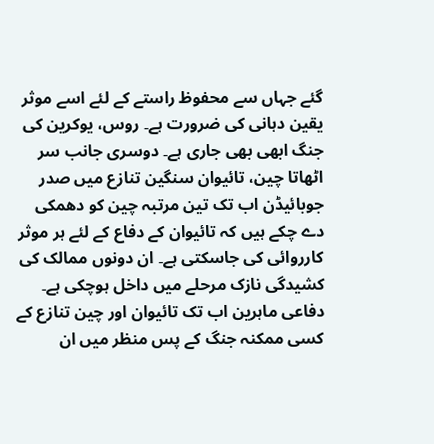گئے جہاں سے محفوظ راستے کے لئے اسے موثر یقین دہانی کی ضرورت ہے۔ روس، یوکرین کی جنگ ابھی بھی جاری ہے۔ دوسری جانب سر اٹھاتا چین، تائیوان سنگین تنازع میں صدر جوبائیڈن اب تک تین مرتبہ چین کو دھمکی دے چکے ہیں کہ تائیوان کے دفاع کے لئے ہر موثر کارروائی کی جاسکتی ہے۔ ان دونوں ممالک کی کشیدگی نازک مرحلے میں داخل ہوچکی ہے۔ دفاعی ماہرین اب تک تائیوان اور چین تنازع کے کسی ممکنہ جنگ کے پس منظر میں ان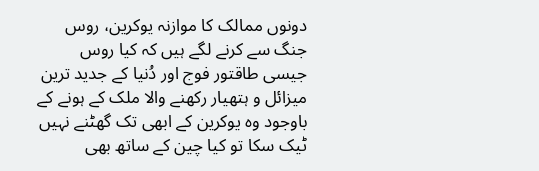دونوں ممالک کا موازنہ یوکرین، روس جنگ سے کرنے لگے ہیں کہ کیا روس جیسی طاقتور فوج اور دُنیا کے جدید ترین میزائل و ہتھیار رکھنے والا ملک کے ہونے کے باوجود وہ یوکرین کے ابھی تک گھٹنے نہیں ٹیک سکا تو کیا چین کے ساتھ بھی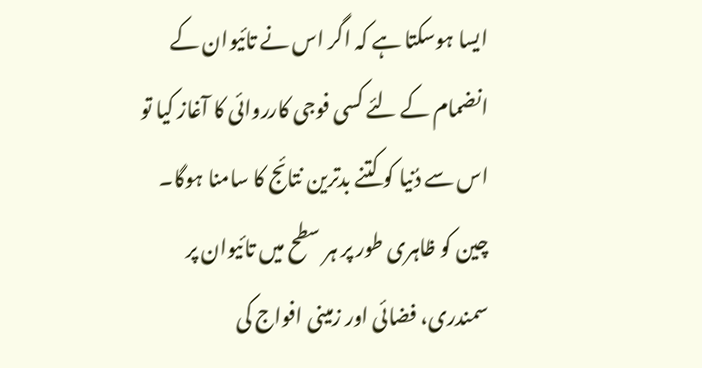ایسا ہوسکتا ہے کہ اگر اس نے تائیوان کے انضمام کے لئے کسی فوجی کارروائی کا آغاز کیا تو اس سے دُنیا کو کتنے بدترین نتائج کا سامنا ہوگا۔
چین کو ظاہری طور پر ہر سطح میں تائیوان پر سمندری، فضائی اور زمینی افواج کی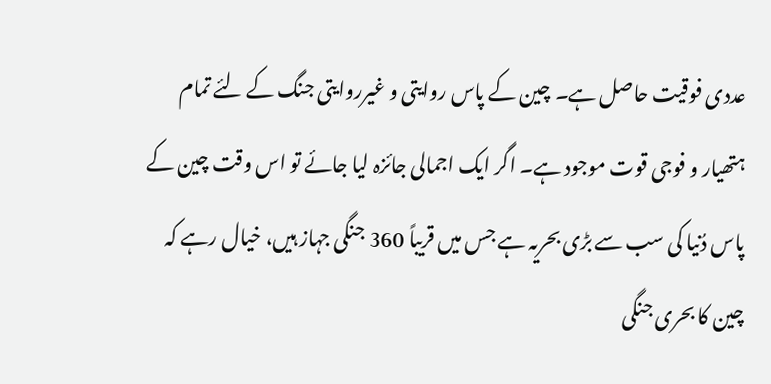عددی فوقیت حاصل ہے۔ چین کے پاس روایتی و غیرروایتی جنگ کے لئے تمام ہتھیار و فوجی قوت موجود ہے۔ اگر ایک اجمالی جائزہ لیا جائے تو اس وقت چین کے پاس دُنیا کی سب سے بڑی بحریہ ہے جس میں قریباً 360 جنگی جہاز ہیں، خیال رہے کہ چین کا بحری جنگی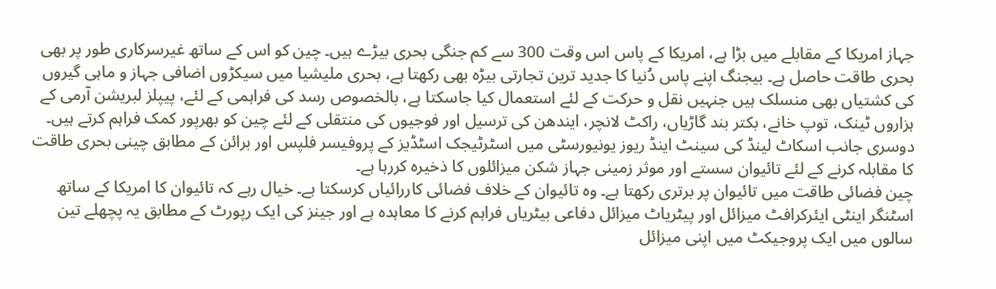جہاز امریکا کے مقابلے میں بڑا ہے، امریکا کے پاس اس وقت 300 سے کم جنگی بحری بیڑے ہیں۔ چین کو اس کے ساتھ غیرسرکاری طور پر بھی بحری طاقت حاصل ہے۔ بیجنگ اپنے پاس دُنیا کا جدید ترین تجارتی بیڑہ بھی رکھتا ہے، بحری ملیشیا میں سیکڑوں اضافی جہاز و ماہی گیروں کی کشتیاں بھی منسلک ہیں جنہیں نقل و حرکت کے لئے استعمال کیا جاسکتا ہے، بالخصوص رسد کی فراہمی کے لئے، پیپلز لبریشن آرمی کے ہزاروں ٹینک، توپ خانے، بکتر بند گاڑیاں، راکٹ لانچر، ایندھن کی ترسیل اور فوجیوں کی منتقلی کے لئے چین کو بھرپور کمک فراہم کرتے ہیں۔ دوسری جانب اسکاٹ لینڈ کی سینٹ اینڈ ریوز یونیورسٹی میں اسٹرٹیجک اسٹڈیز کے پروفیسر فلپس اور برائن کے مطابق چینی بحری طاقت کا مقابلہ کرنے کے لئے تائیوان سستے اور موثر زمینی جہاز شکن میزائلوں کا ذخیرہ کررہا ہے۔
چین فضائی طاقت میں تائیوان پر برتری رکھتا ہے۔ وہ تائیوان کے خلاف فضائی کاررائیاں کرسکتا ہے۔ خیال رہے کہ تائیوان کا امریکا کے ساتھ اسٹنگر اینٹی ایئرکرافٹ میزائل اور پیٹریاٹ میزائل دفاعی بیٹریاں فراہم کرنے کا معاہدہ ہے اور جینز کی ایک رپورٹ کے مطابق یہ پچھلے تین سالوں میں ایک پروجیکٹ میں اپنی میزائل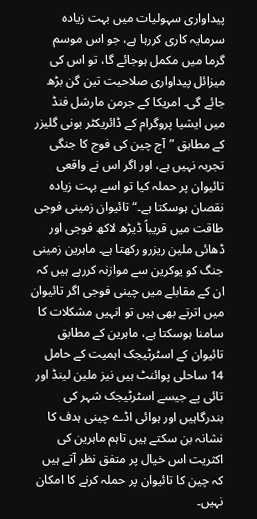پیداواری سہولیات میں بہت زیادہ سرمایہ کاری کررہا ہے، جو اس موسم گرما میں مکمل ہوجائے گا، تو اس کی میزائل پیداواری صلاحیت تین گن بڑھ جائے گی۔ امریکا کے جرمن مارشل فنڈ میں ایشیا پروگرام کے ڈائریکٹر بونی گلیزر کے مطابق ”آج چین کی فوج کا جنگی تجربہ نہیں ہے، اور اگر اس نے واقعی تائیوان پر حملہ کیا تو اسے بہت زیادہ نقصان ہوسکتا ہے۔“ تائیوان زمینی فوجی طاقت میں قریباً ڈیڑھ لاکھ فوجی اور ڈھائی ملین ریزرو رکھتا ہے۔ ماہرین زمینی جنگ کو یوکرین سے موازنہ کررہے ہیں کہ ان کے مقابلے میں چینی فوجی اگر تائیوان میں اترتے بھی ہیں تو انہیں مشکلات کا سامنا ہوسکتا ہے، ماہرین کے مطابق تائیوان کے اسٹرٹیجک اہمیت کے حامل 14 ساحلی پوائنٹ ہیں نیز ملین لینڈ اور تائی پے جیسے اسٹرٹیجک شہر کی بندرگاہیں اور ہوائی اڈے چینی ہدف کا نشانہ بن سکتے ہیں تاہم ماہرین کی اکثریت اس خیال پر متفق نظر آتے ہیں کہ چین کا تائیوان پر حملہ کرنے کا امکان نہیں۔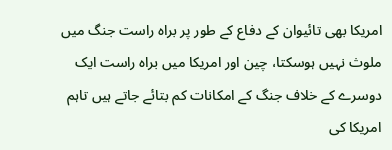امریکا بھی تائیوان کے دفاع کے طور پر براہ راست جنگ میں ملوث نہیں ہوسکتا، چین اور امریکا میں براہ راست ایک دوسرے کے خلاف جنگ کے امکانات کم بتائے جاتے ہیں تاہم امریکا کی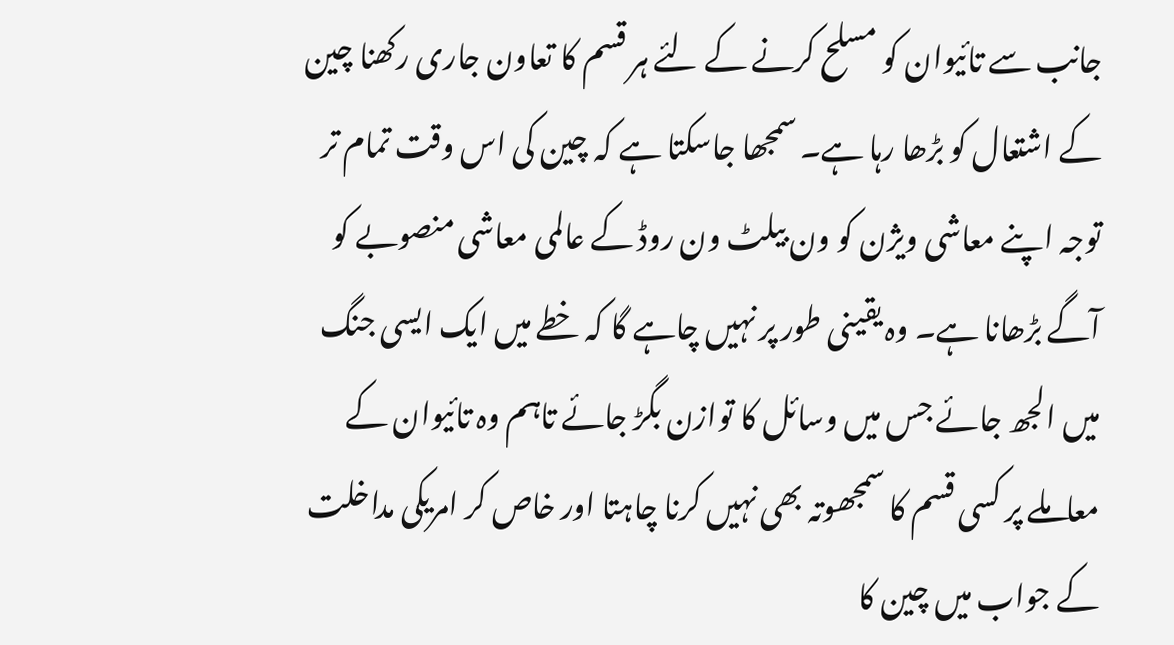جانب سے تائیوان کو مسلح کرنے کے لئے ہر قسم کا تعاون جاری رکھنا چین کے اشتعال کو بڑھا رہا ہے۔ سمجھا جاسکتا ہے کہ چین کی اس وقت تمام تر توجہ اپنے معاشی ویژن کو ون بیلٹ ون روڈ کے عالمی معاشی منصوبے کو آگے بڑھانا ہے۔ وہ یقینی طور پر نہیں چاہے گا کہ خطے میں ایک ایسی جنگ میں الجھ جائے جس میں وسائل کا توازن بگڑ جائے تاہم وہ تائیوان کے معاملے پر کسی قسم کا سمجھوتہ بھی نہیں کرنا چاہتا اور خاص کر امریکی مداخلت کے جواب میں چین کا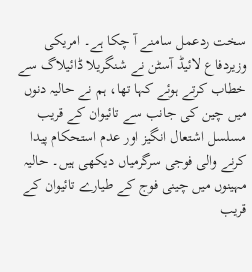سخت ردعمل سامنے آ چکا ہے۔ امریکی وزیردفاع لائیڈ آسٹن نے شنگریلا ڈائیلاگ سے خطاب کرتے ہوئے کہا تھا، ہم نے حالیہ دنوں میں چین کی جانب سے تائیوان کے قریب مسلسل اشتعال انگیز اور عدم استحکام پیدا کرنے والی فوجی سرگرمیاں دیکھی ہیں۔ حالیہ مہینوں میں چینی فوج کے طیارے تائیوان کے قریب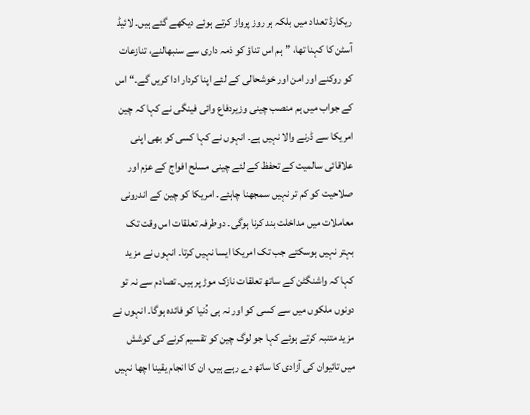ریکارڈ تعداد میں بلکہ ہر روز پرواز کرتے ہوئے دیکھے گئے ہیں۔ لائیڈ آسٹن کا کہنا تھا، ”ہم اس تناؤ کو ذمہ داری سے سنبھالنے، تنازعات کو روکنے اور امن اور خوشحالی کے لئے اپنا کردار ادا کریں گے۔“ اس کے جواب میں ہم منصب چینی وزیردفاع وائی فینگی نے کہا کہ چین امریکا سے ڈرنے والا نہیں ہے۔ انہوں نے کہا کسی کو بھی اپنی علاقائی سالمیت کے تحفظ کے لئے چینی مسلح افواج کے عزم اور صلاحیت کو کم تر نہیں سمجھنا چاہئے۔ امریکا کو چین کے اندرونی معاملات میں مداخلت بند کرنا ہوگی۔ دوطرفہ تعلقات اس وقت تک بہتر نہیں ہوسکتے جب تک امریکا ایسا نہیں کرتا۔ انہوں نے مزید کہا کہ واشنگٹن کے ساتھ تعلقات نازک موڑ پر ہیں۔ تصادم سے نہ تو دونوں ملکوں میں سے کسی کو اور نہ ہی دُنیا کو فائدہ ہوگا۔ انہوں نے مزید متنبہ کرتے ہوئے کہا جو لوگ چین کو تقسیم کرنے کی کوشش میں تائیوان کی آزادی کا ساتھ دے رہے ہیں، ان کا انجام یقینا اچھا نہیں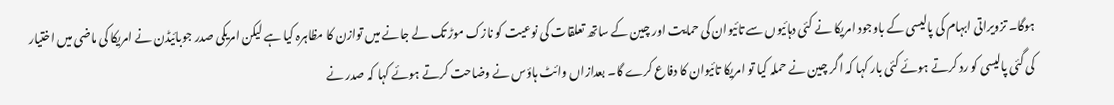ہوگا۔ تزویراتی ابہام کی پالیسی کے باوجود امریکا نے کئی دہائیوں سے تائیوان کی حمایت اور چین کے ساتھ تعلقات کی نوعیت کو نازک موڑ تک لے جانے میں توازن کا مظاہرہ کیا ہے لیکن امریکی صدر جوبائیڈن نے امریکا کی ماضی میں اختیار کی گئی پالیسی کو رد کرتے ہوئے کئی بار کہا کہ اگر چین نے حملہ کیا تو امریکا تائیوان کا دفاع کرے گا۔ بعدازاں وائٹ ہاؤس نے وضاحت کرتے ہوئے کہا کہ صدر نے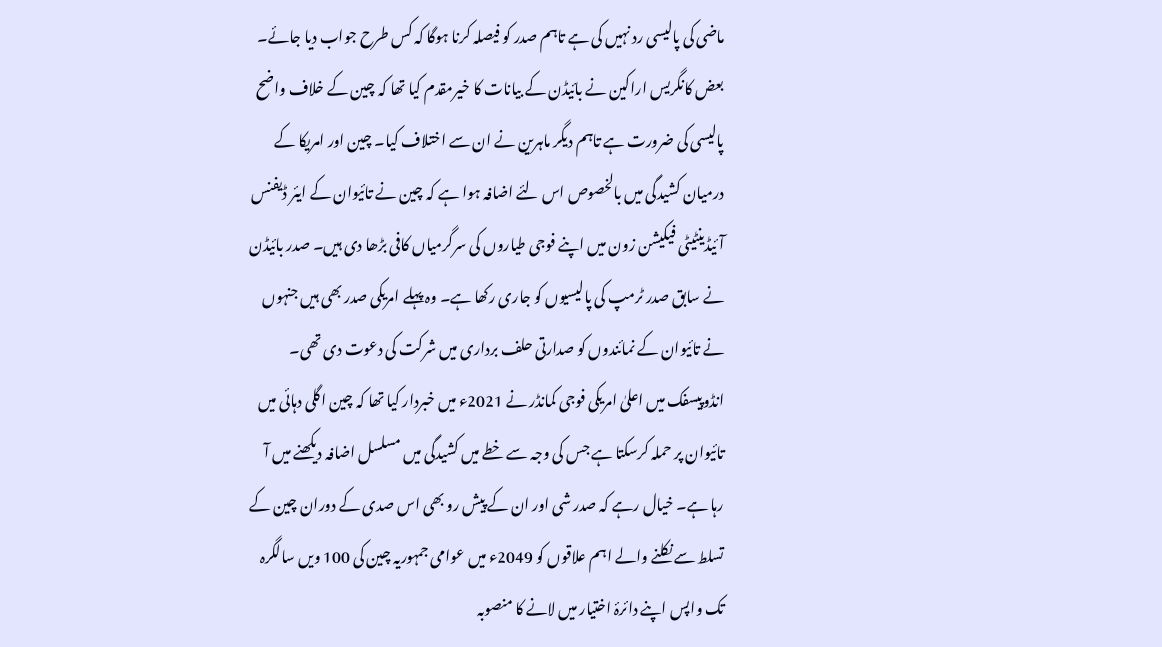ماضی کی پالیسی رد نہیں کی ہے تاہم صدر کو فیصلہ کرنا ہوگا کہ کس طرح جواب دیا جائے۔ بعض کانگریس اراکین نے بائیڈن کے بیانات کا خیرمقدم کیا تھا کہ چین کے خلاف واضح پالیسی کی ضرورت ہے تاہم دیگر ماہرین نے ان سے اختلاف کیا۔ چین اور امریکا کے درمیان کشیدگی میں بالخصوص اس لئے اضافہ ہوا ہے کہ چین نے تائیوان کے ایئر ڈیفنس آئیڈینٹیٹی فیکیشن زون میں اپنے فوجی طیاروں کی سرگرمیاں کافی بڑھا دی ہیں۔ صدر بائیڈن نے سابق صدر ٹرمپ کی پالیسیوں کو جاری رکھا ہے۔ وہ پہلے امریکی صدر بھی ہیں جنہوں نے تائیوان کے نمائندوں کو صدارتی حلف برداری میں شرکت کی دعوت دی تھی۔ انڈوپیسفک میں اعلیٰ امریکی فوجی کمانڈر نے 2021ء میں خبردار کیا تھا کہ چین اگلی دہائی میں تائیوان پر حملہ کرسکتا ہے جس کی وجہ سے خطے میں کشیدگی میں مسلسل اضافہ دیکھنے میں آ رہا ہے۔ خیال رہے کہ صدر شی اور ان کے پیش رو بھی اس صدی کے دوران چین کے تسلط سے نکلنے والے اہم علاقوں کو 2049ء میں عوامی جمہوریہ چین کی 100 ویں سالگرہ تک واپس اپنے دائرۂ اختیار میں لانے کا منصوبہ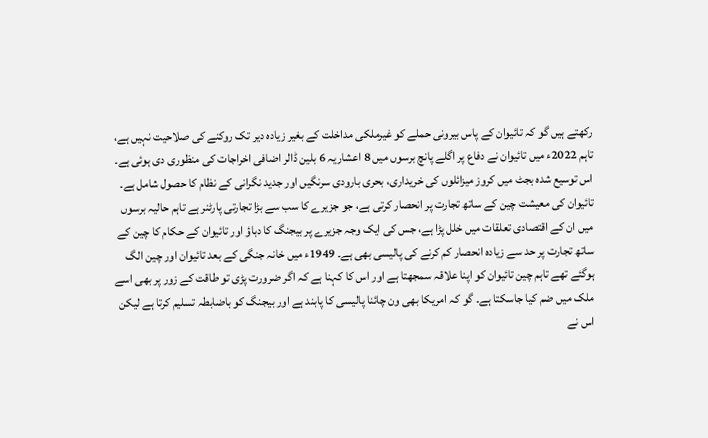رکھتے ہیں گو کہ تائیوان کے پاس بیرونی حملے کو غیرملکی مداخلت کے بغیر زیادہ دیر تک روکنے کی صلاحیت نہیں ہے، تاہم 2022ء میں تائیوان نے دفاع پر اگلے پانچ برسوں میں 8 اعشاریہ 6 بلین ڈالر اضافی اخراجات کی منظوری دی ہوئی ہے۔ اس توسیع شدہ بجٹ میں کروز میزائلوں کی خریداری، بحری بارودی سرنگیں اور جدید نگرانی کے نظام کا حصول شامل ہے۔ تائیوان کی معیشت چین کے ساتھ تجارت پر انحصار کرتی ہے، جو جزیرے کا سب سے بڑا تجارتی پارٹنر ہے تاہم حالیہ برسوں میں ان کے اقتصادی تعلقات میں خلل پڑا ہے، جس کی ایک وجہ جزیرے پر بیجنگ کا دباؤ اور تائیوان کے حکام کا چین کے ساتھ تجارت پر حد سے زیادہ انحصار کم کرنے کی پالیسی بھی ہے۔ 1949ء میں خانہ جنگی کے بعد تائیوان اور چین الگ ہوگئے تھے تاہم چین تائیوان کو اپنا علاقہ سمجھتا ہے اور اس کا کہنا ہے کہ اگر ضرورت پڑی تو طاقت کے زور پر بھی اسے ملک میں ضم کیا جاسکتا ہے۔ گو کہ امریکا بھی ون چائنا پالیسی کا پابند ہے اور بیجنگ کو باضابطہ تسلیم کرتا ہے لیکن اس نے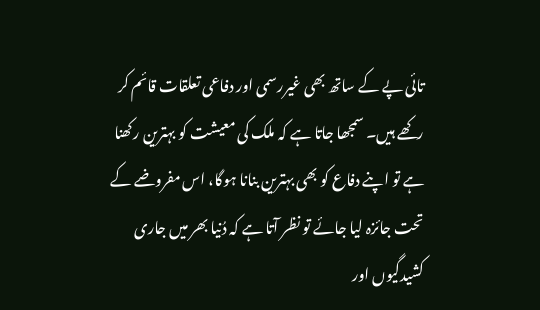تائی پے کے ساتھ بھی غیررسمی اور دفاعی تعلقات قائم کر رکھے ہیں۔ سمجھا جاتا ہے کہ ملک کی معیشت کو بہترین رکھنا ہے تو اپنے دفاع کو بھی بہترین بنانا ہوگا، اس مفروضے کے تحت جائزہ لیا جائے تو نظر آتا ہے کہ دُنیا بھر میں جاری کشیدگیوں اور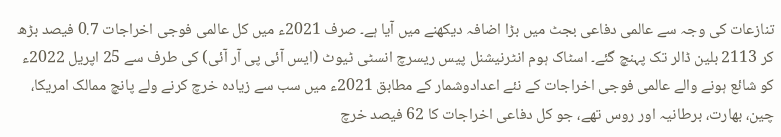تنازعات کی وجہ سے عالمی دفاعی بجٹ میں بڑا اضافہ دیکھنے میں آیا ہے۔ صرف 2021ء میں کل عالمی فوجی اخراجات 0.7 فیصد بڑھ کر 2113 بلین ڈالر تک پہنچ گئے۔ اسٹاک ہوم انٹرنیشنل پیس ریسرچ انسٹی ٹیوٹ (ایس آئی پی آر آئی) کی طرف سے 25 اپریل 2022ء کو شائع ہونے والے عالمی فوجی اخراجات کے نئے اعدادوشمار کے مطابق 2021ء میں سب سے زیادہ خرچ کرنے ولے پانچ ممالک امریکا، چین، بھارت، برطانیہ اور روس تھے، جو کل دفاعی اخراجات کا 62 فیصد خرچ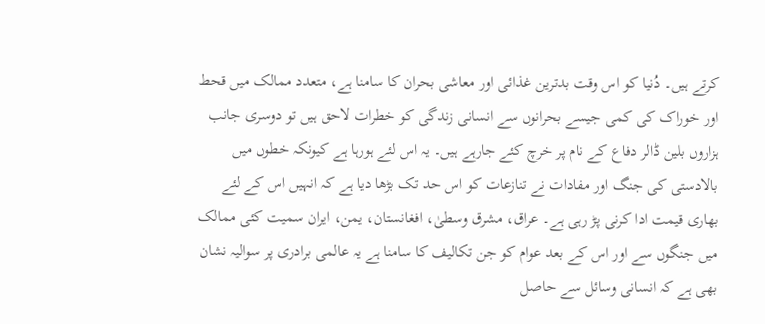کرتے ہیں۔ دُنیا کو اس وقت بدترین غذائی اور معاشی بحران کا سامنا ہے، متعدد ممالک میں قحط اور خوراک کی کمی جیسے بحرانوں سے انسانی زندگی کو خطرات لاحق ہیں تو دوسری جانب ہزاروں بلین ڈالر دفاع کے نام پر خرچ کئے جارہے ہیں۔ یہ اس لئے ہورہا ہے کیونکہ خطوں میں بالادستی کی جنگ اور مفادات نے تنازعات کو اس حد تک بڑھا دیا ہے کہ انہیں اس کے لئے بھاری قیمت ادا کرنی پڑ رہی ہے۔ عراق، مشرق وسطیٰ، افغانستان، یمن، ایران سمیت کئی ممالک میں جنگوں سے اور اس کے بعد عوام کو جن تکالیف کا سامنا ہے یہ عالمی برادری پر سوالیہ نشان بھی ہے کہ انسانی وسائل سے حاصل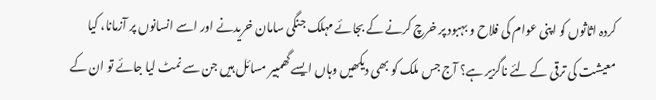کردہ اثاثوں کو اپنی عوام کی فلاح و بہبود پر خرچ کرنے کے بجائے مہلک جنگی سامان خریدنے اور اسے انسانوں پر آزمانا، کیا معیشت کی ترقی کے لئے ناگزیر ہے؟ آج جس ملک کو بھی دیکھیں وہاں ایسے گھمبیر مسائل ہیں جن سے نمٹ لیا جائے تو ان کے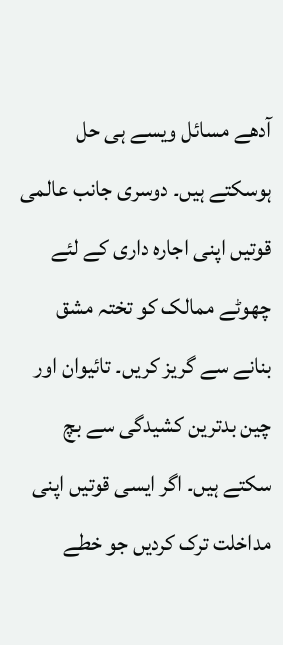آدھے مسائل ویسے ہی حل ہوسکتے ہیں۔ دوسری جانب عالمی قوتیں اپنی اجارہ داری کے لئے چھوٹے ممالک کو تختہ مشق بنانے سے گریز کریں۔ تائیوان اور چین بدترین کشیدگی سے بچ سکتے ہیں۔ اگر ایسی قوتیں اپنی مداخلت ترک کردیں جو خطے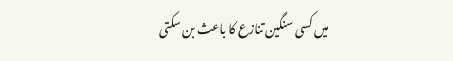میں کسی سنگین تنازع کا باعث بن سکتی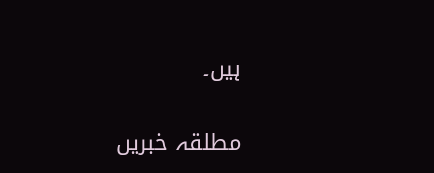ہیں۔

مطلقہ خبریں